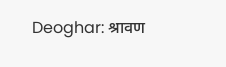Deoghar: श्रावण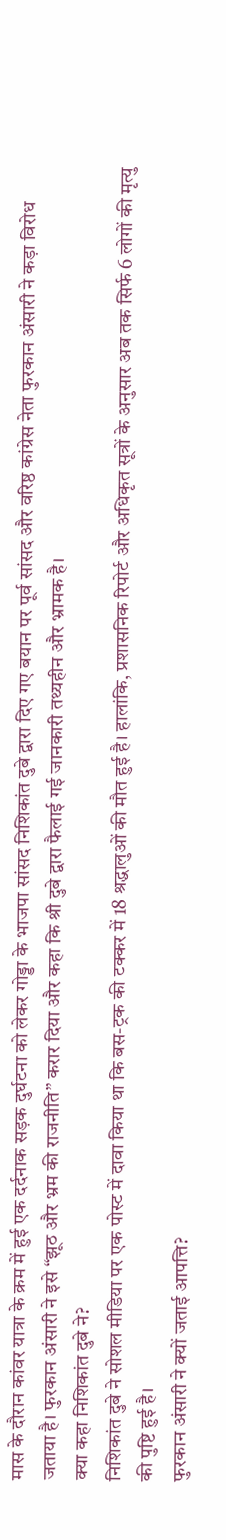मास के दौरान कांवर यात्रा के क्रम में हुई एक दर्दनाक सड़क दुर्घटना को लेकर गोड्डा के भाजपा सांसद निशिकांत दुबे द्वारा दिए गए बयान पर पूर्व सांसद और वरिष्ठ कांग्रेस नेता फुरकान अंसारी ने कड़ा विरोध जताया है। फुरकान अंसारी ने इसे “झूठ और भ्रम की राजनीति” करार दिया और कहा कि श्री दुबे द्वारा फैलाई गई जानकारी तथ्यहीन और भ्रामक है।
क्या कहा निशिकांत दुबे ने?
निशिकांत दुबे ने सोशल मीडिया पर एक पोस्ट में दावा किया था कि बस-ट्रक की टक्कर में 18 श्रद्धालुओं की मौत हुई है। हालांकि, प्रशासनिक रिपोर्ट और अधिकृत सूत्रों के अनुसार अब तक सिर्फ 6 लोगों की मृत्यु की पुष्टि हुई है।
फुरकान अंसारी ने क्यों जताई आपत्ति?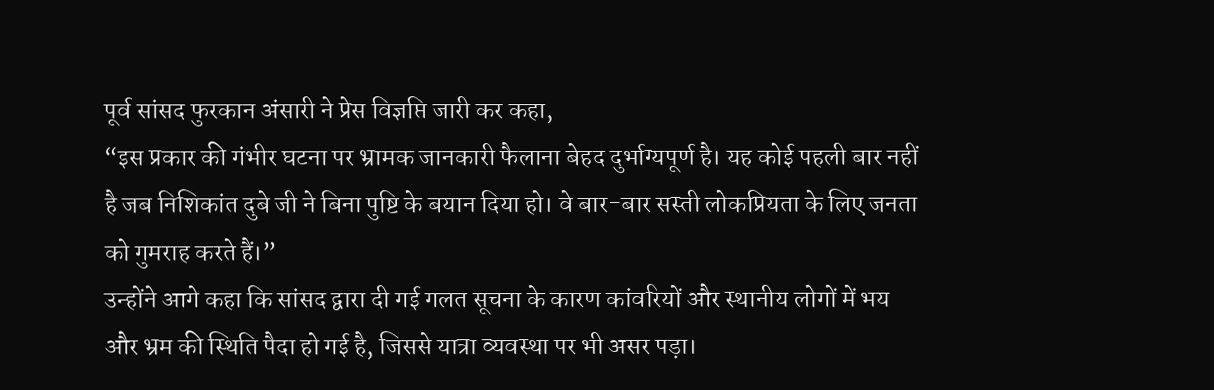पूर्व सांसद फुरकान अंसारी ने प्रेस विज्ञप्ति जारी कर कहा,
“इस प्रकार की गंभीर घटना पर भ्रामक जानकारी फैलाना बेहद दुर्भाग्यपूर्ण है। यह कोई पहली बार नहीं है जब निशिकांत दुबे जी ने बिना पुष्टि के बयान दिया हो। वे बार-बार सस्ती लोकप्रियता के लिए जनता को गुमराह करते हैं।”
उन्होंने आगे कहा कि सांसद द्वारा दी गई गलत सूचना के कारण कांवरियों और स्थानीय लोगों में भय और भ्रम की स्थिति पैदा हो गई है, जिससे यात्रा व्यवस्था पर भी असर पड़ा।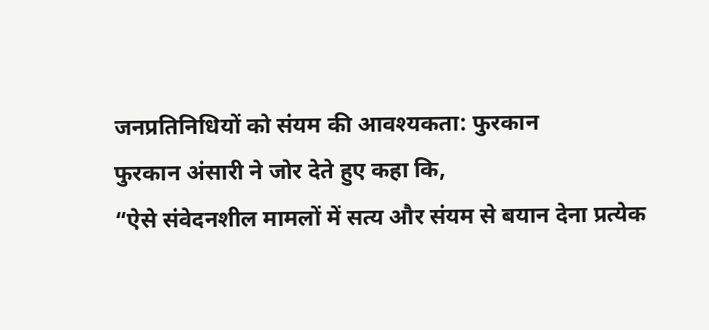जनप्रतिनिधियों को संयम की आवश्यकता: फुरकान
फुरकान अंसारी ने जोर देते हुए कहा कि,
“ऐसे संवेदनशील मामलों में सत्य और संयम से बयान देना प्रत्येक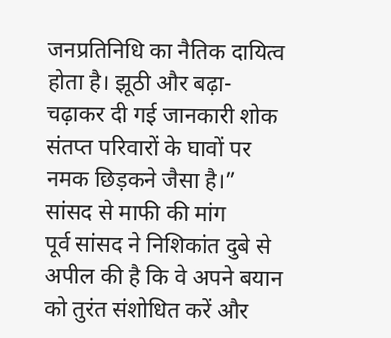जनप्रतिनिधि का नैतिक दायित्व होता है। झूठी और बढ़ा-चढ़ाकर दी गई जानकारी शोक संतप्त परिवारों के घावों पर नमक छिड़कने जैसा है।”
सांसद से माफी की मांग
पूर्व सांसद ने निशिकांत दुबे से अपील की है कि वे अपने बयान को तुरंत संशोधित करें और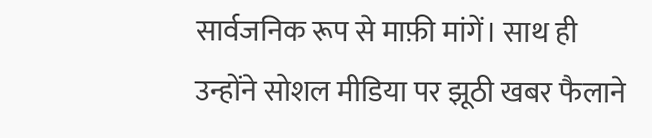सार्वजनिक रूप से माफ़ी मांगें। साथ ही उन्होंने सोशल मीडिया पर झूठी खबर फैलाने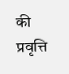की प्रवृत्ति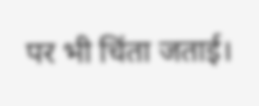पर भी चिंता जताई।